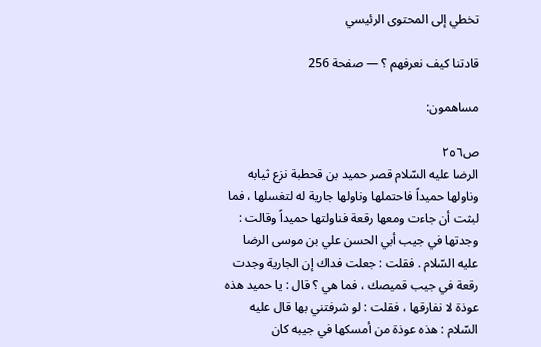تخطي إلى المحتوى الرئيسي

قادتنا كيف نعرفهم ؟ — صفحة 256

مساهمون:

ص٢٥٦
الرضا عليه السّلام قصر حميد بن قحطبة نزع ثيابه وناولها حميداً فاحتملها وناولها جارية له لتغسلها ، فما لبثت أن جاءت ومعها رقعة فناولتها حميداً وقالت : وجدتها في جيب أبي الحسن علي بن موسى الرضا عليه السّلام . فقلت : جعلت فداك إن الجارية وجدت رقعة في جيب قميصك ، فما هي ؟ قال : يا حميد هذه عوذة لا نفارقها ، فقلت : لو شرفتني بها قال عليه السّلام : هذه عوذة من أمسكها في جيبه كان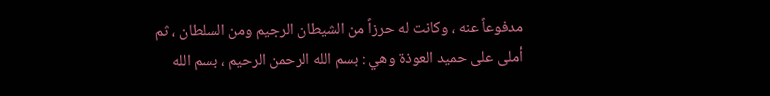مدفوعاً عنه ، وكانت له حرزاً من الشيطان الرجيم ومن السلطان ، ثم أملى على حميد العوذة وهي : بسم الله الرحمن الرحيم ، بسم الله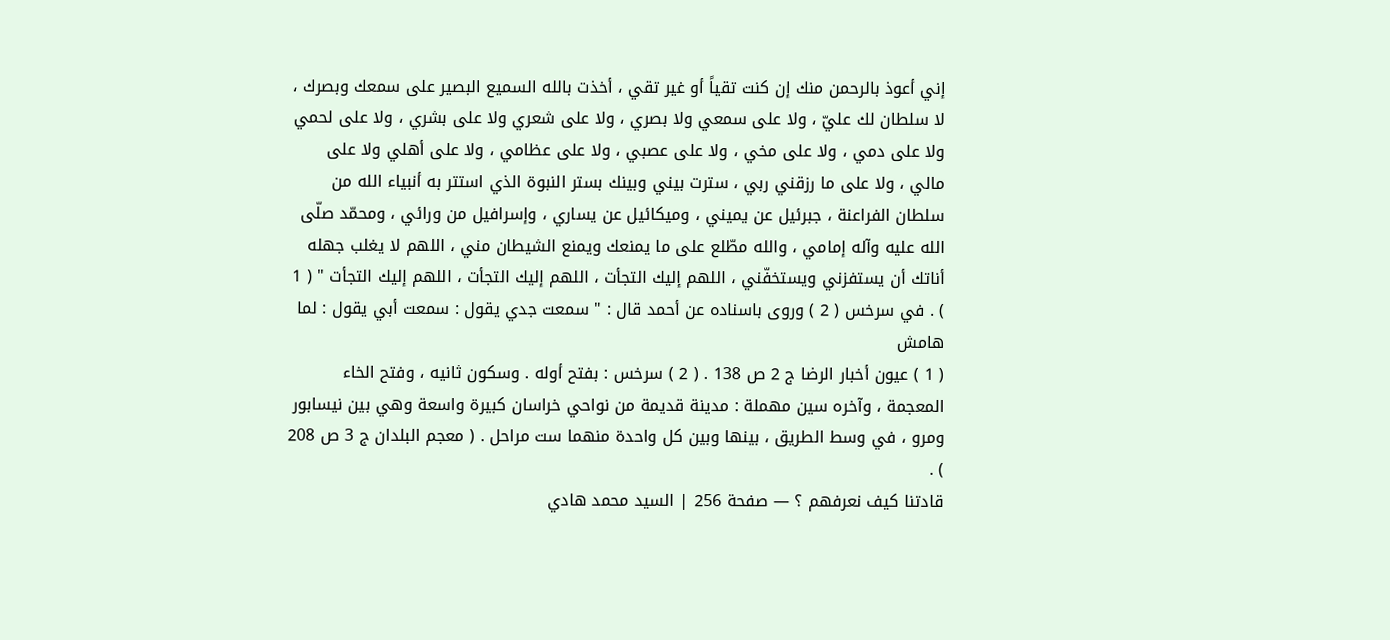إني أعوذ بالرحمن منك إن كنت تقياً أو غير تقي ، أخذت بالله السميع البصير على سمعك وبصرك ، لا سلطان لك عليّ ، ولا على سمعي ولا بصري ، ولا على شعري ولا على بشري ، ولا على لحمي ولا على دمي ، ولا على مخي ، ولا على عصبي ، ولا على عظامي ، ولا على أهلي ولا على مالي ، ولا على ما رزقني ربي ، سترت بيني وبينك بستر النبوة الذي استتر به أنبياء الله من سلطان الفراعنة ، جبرئيل عن يميني ، وميكائيل عن يساري ، وإسرافيل من ورائي ، ومحمّد صلّى الله عليه وآله إمامي ، والله مطّلع على ما يمنعك ويمنع الشيطان مني ، اللهم لا يغلب جهله أناتك أن يستفزني ويستخفّني ، اللهم إليك التجأت ، اللهم إليك التجأت ، اللهم إليك التجأت " ( 1 ) . في سرخس ( 2 ) وروى باسناده عن أحمد قال : " سمعت جدي يقول : سمعت أبي يقول : لما
هامش
( 1 ) عيون أخبار الرضا ج 2 ص 138 . ( 2 ) سرخس : بفتح أوله . وسكون ثانيه ، وفتح الخاء المعجمة ، وآخره سين مهملة : مدينة قديمة من نواحي خراسان كبيرة واسعة وهي بين نيسابور ومرو ، في وسط الطريق ، بينها وبين كل واحدة منهما ست مراحل . ( معجم البلدان ج 3 ص 208 ) .
قادتنا كيف نعرفهم ؟ — صفحة 256 | السيد محمد هادي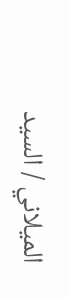الميلاني / السيد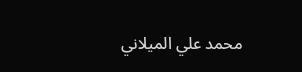محمد علي الميلاني